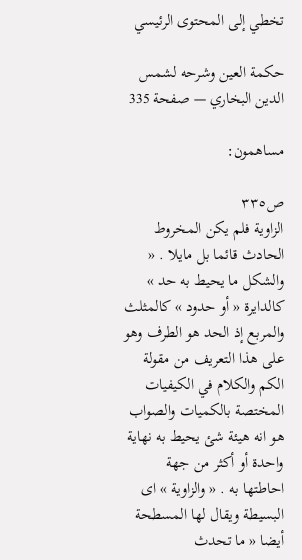تخطي إلى المحتوى الرئيسي

حكمة العين وشرحه لشمس الدين البخاري — صفحة 335

مساهمون:

ص٣٣٥
الزاوية فلم يكن المخروط الحادث قائما بل مايلا . « والشكل ما يحيط به حد » كالدايرة « أو حدود » كالمثلث والمربع إذ الحد هو الطرف وهو على هذا التعريف من مقولة الكم والكلام في الكيفيات المختصة بالكميات والصواب هو انه هيئة شئ يحيط به نهاية واحدة أو أكثر من جهة احاطتها به . « والزاوية » اى البسيطة ويقال لها المسطحة أيضا « ما تحدث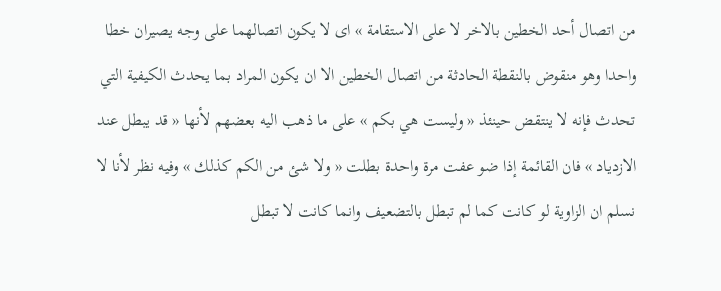من اتصال أحد الخطين بالاخر لا على الاستقامة » اى لا يكون اتصالهما على وجه يصيران خطا واحدا وهو منقوض بالنقطة الحادثة من اتصال الخطين الا ان يكون المراد بما يحدث الكيفية التي تحدث فإنه لا ينتقض حينئذ « وليست هي بكم » على ما ذهب اليه بعضهم لأنها « قد يبطل عند الازدياد » فان القائمة إذا ضو عفت مرة واحدة بطلت « ولا شئ من الكم كذلك » وفيه نظر لأنا لا نسلم ان الزاوية لو كانت كما لم تبطل بالتضعيف وانما كانت لا تبطل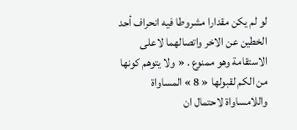لو لم يكن مقدارا مشروطا فيه انحراف أحد الخطين عن الاخر واتصالهما لاعلى الاستقامة وهو ممنوع . « ولا يتوهم كونها من الكم لقبولها « 8 » المساواة واللامساواة لاحتمال ان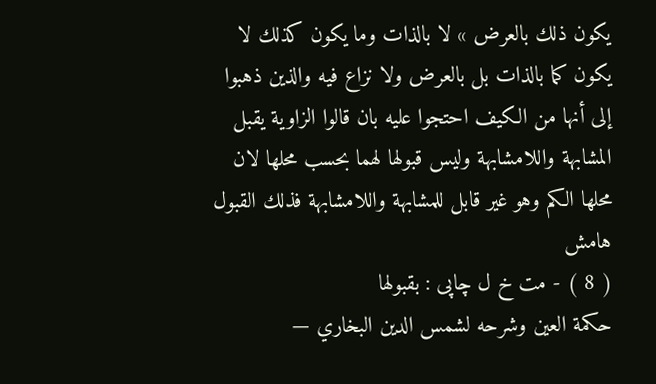يكون ذلك بالعرض » لا بالذات وما يكون كذلك لا يكون كما بالذات بل بالعرض ولا نزاع فيه والذين ذهبوا إلى أنها من الكيف احتجوا عليه بان قالوا الزاوية يقبل المشابهة واللامشابهة وليس قبولها لهما بحسب محلها لان محلها الكم وهو غير قابل للمشابهة واللامشابهة فذلك القبول
هامش
( 8 ) - مت خ ل چاپى : بقبولها
حكمة العين وشرحه لشمس الدين البخاري —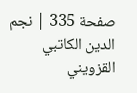صفحة 335 | نجم الدين الكاتبي القزويني